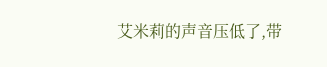艾米莉的声音压低了,带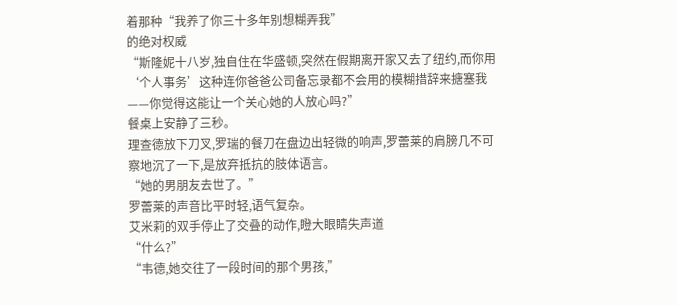着那种“我养了你三十多年别想糊弄我”
的绝对权威
“斯隆妮十八岁,独自住在华盛顿,突然在假期离开家又去了纽约,而你用‘个人事务’这种连你爸爸公司备忘录都不会用的模糊措辞来搪塞我——你觉得这能让一个关心她的人放心吗?”
餐桌上安静了三秒。
理查德放下刀叉,罗瑞的餐刀在盘边出轻微的响声,罗蕾莱的肩膀几不可察地沉了一下,是放弃抵抗的肢体语言。
“她的男朋友去世了。”
罗蕾莱的声音比平时轻,语气复杂。
艾米莉的双手停止了交叠的动作,瞪大眼睛失声道
“什么?”
“韦德,她交往了一段时间的那个男孩,”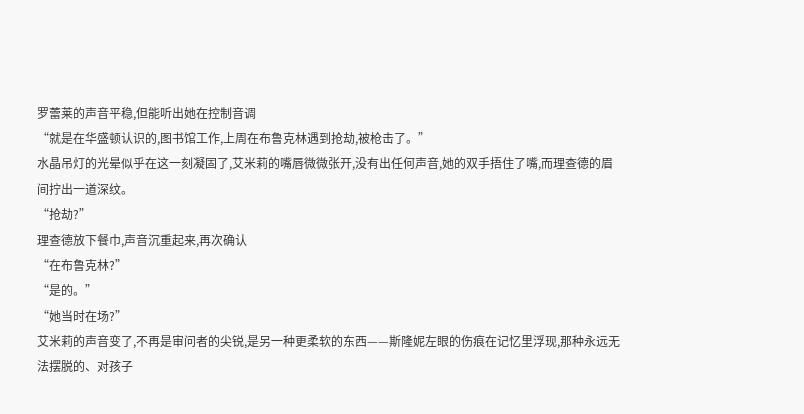罗蕾莱的声音平稳,但能听出她在控制音调
“就是在华盛顿认识的,图书馆工作,上周在布鲁克林遇到抢劫,被枪击了。”
水晶吊灯的光晕似乎在这一刻凝固了,艾米莉的嘴唇微微张开,没有出任何声音,她的双手捂住了嘴,而理查德的眉间拧出一道深纹。
“抢劫?”
理查德放下餐巾,声音沉重起来,再次确认
“在布鲁克林?”
“是的。”
“她当时在场?”
艾米莉的声音变了,不再是审问者的尖锐,是另一种更柔软的东西——斯隆妮左眼的伤痕在记忆里浮现,那种永远无法摆脱的、对孩子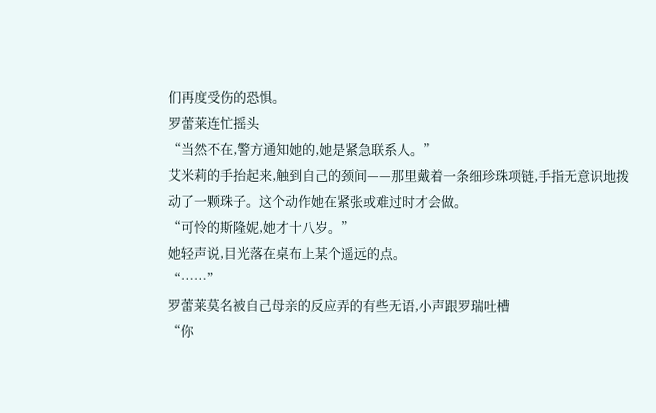们再度受伤的恐惧。
罗蕾莱连忙摇头
“当然不在,警方通知她的,她是紧急联系人。”
艾米莉的手抬起来,触到自己的颈间——那里戴着一条细珍珠项链,手指无意识地拨动了一颗珠子。这个动作她在紧张或难过时才会做。
“可怜的斯隆妮,她才十八岁。”
她轻声说,目光落在桌布上某个遥远的点。
“……”
罗蕾莱莫名被自己母亲的反应弄的有些无语,小声跟罗瑞吐槽
“你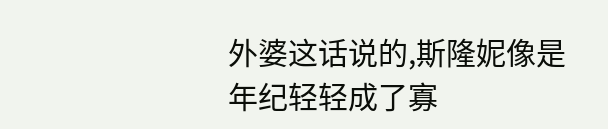外婆这话说的,斯隆妮像是年纪轻轻成了寡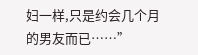妇一样,只是约会几个月的男友而已……”